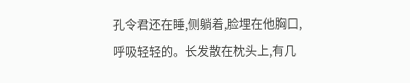孔令君还在睡,侧躺着,脸埋在他胸口,呼吸轻轻的。长发散在枕头上,有几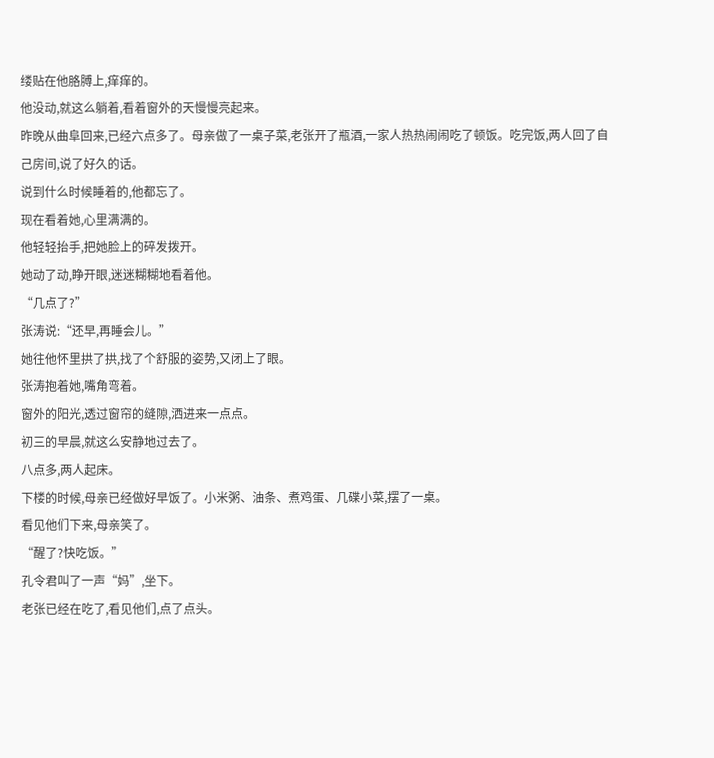缕贴在他胳膊上,痒痒的。
他没动,就这么躺着,看着窗外的天慢慢亮起来。
昨晚从曲阜回来,已经六点多了。母亲做了一桌子菜,老张开了瓶酒,一家人热热闹闹吃了顿饭。吃完饭,两人回了自己房间,说了好久的话。
说到什么时候睡着的,他都忘了。
现在看着她,心里满满的。
他轻轻抬手,把她脸上的碎发拨开。
她动了动,睁开眼,迷迷糊糊地看着他。
“几点了?”
张涛说:“还早,再睡会儿。”
她往他怀里拱了拱,找了个舒服的姿势,又闭上了眼。
张涛抱着她,嘴角弯着。
窗外的阳光,透过窗帘的缝隙,洒进来一点点。
初三的早晨,就这么安静地过去了。
八点多,两人起床。
下楼的时候,母亲已经做好早饭了。小米粥、油条、煮鸡蛋、几碟小菜,摆了一桌。
看见他们下来,母亲笑了。
“醒了?快吃饭。”
孔令君叫了一声“妈”,坐下。
老张已经在吃了,看见他们,点了点头。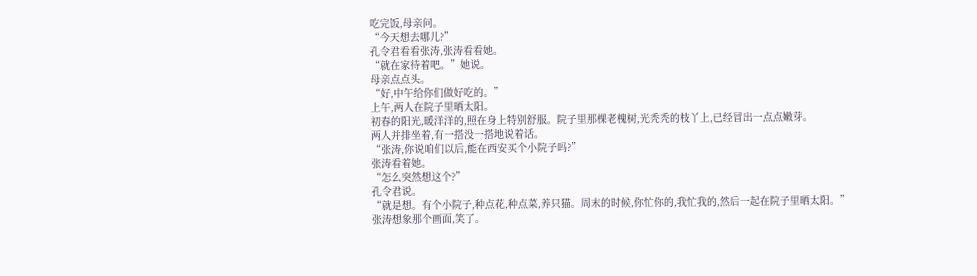吃完饭,母亲问。
“今天想去哪儿?”
孔令君看看张涛,张涛看看她。
“就在家待着吧。”她说。
母亲点点头。
“好,中午给你们做好吃的。”
上午,两人在院子里晒太阳。
初春的阳光,暖洋洋的,照在身上特别舒服。院子里那棵老槐树,光秃秃的枝丫上,已经冒出一点点嫩芽。
两人并排坐着,有一搭没一搭地说着话。
“张涛,你说咱们以后,能在西安买个小院子吗?”
张涛看着她。
“怎么突然想这个?”
孔令君说。
“就是想。有个小院子,种点花,种点菜,养只猫。周末的时候,你忙你的,我忙我的,然后一起在院子里晒太阳。”
张涛想象那个画面,笑了。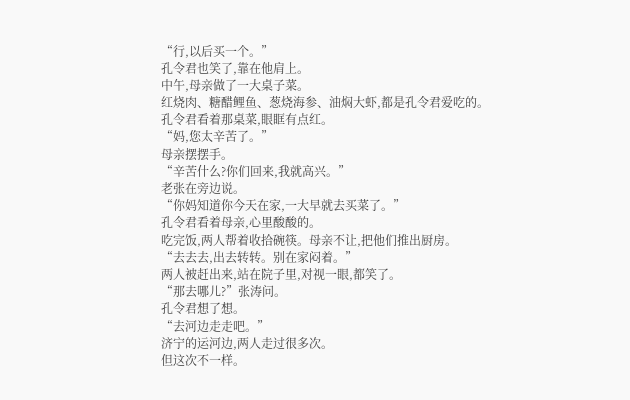“行,以后买一个。”
孔令君也笑了,靠在他肩上。
中午,母亲做了一大桌子菜。
红烧肉、糖醋鲤鱼、葱烧海参、油焖大虾,都是孔令君爱吃的。
孔令君看着那桌菜,眼眶有点红。
“妈,您太辛苦了。”
母亲摆摆手。
“辛苦什么?你们回来,我就高兴。”
老张在旁边说。
“你妈知道你今天在家,一大早就去买菜了。”
孔令君看着母亲,心里酸酸的。
吃完饭,两人帮着收拾碗筷。母亲不让,把他们推出厨房。
“去去去,出去转转。别在家闷着。”
两人被赶出来,站在院子里,对视一眼,都笑了。
“那去哪儿?”张涛问。
孔令君想了想。
“去河边走走吧。”
济宁的运河边,两人走过很多次。
但这次不一样。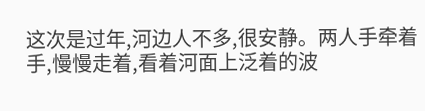这次是过年,河边人不多,很安静。两人手牵着手,慢慢走着,看着河面上泛着的波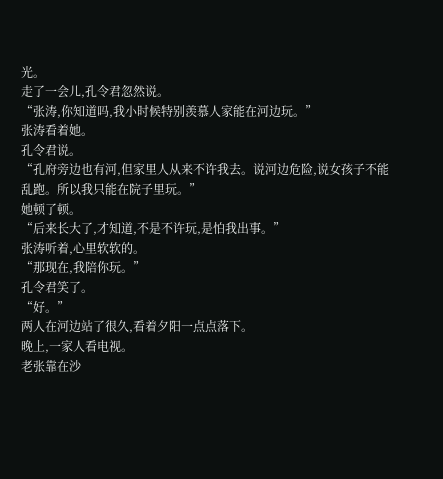光。
走了一会儿,孔令君忽然说。
“张涛,你知道吗,我小时候特别羡慕人家能在河边玩。”
张涛看着她。
孔令君说。
“孔府旁边也有河,但家里人从来不许我去。说河边危险,说女孩子不能乱跑。所以我只能在院子里玩。”
她顿了顿。
“后来长大了,才知道,不是不许玩,是怕我出事。”
张涛听着,心里软软的。
“那现在,我陪你玩。”
孔令君笑了。
“好。”
两人在河边站了很久,看着夕阳一点点落下。
晚上,一家人看电视。
老张靠在沙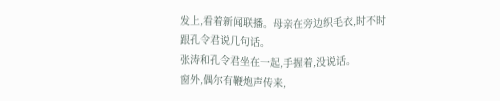发上,看着新闻联播。母亲在旁边织毛衣,时不时跟孔令君说几句话。
张涛和孔令君坐在一起,手握着,没说话。
窗外,偶尔有鞭炮声传来,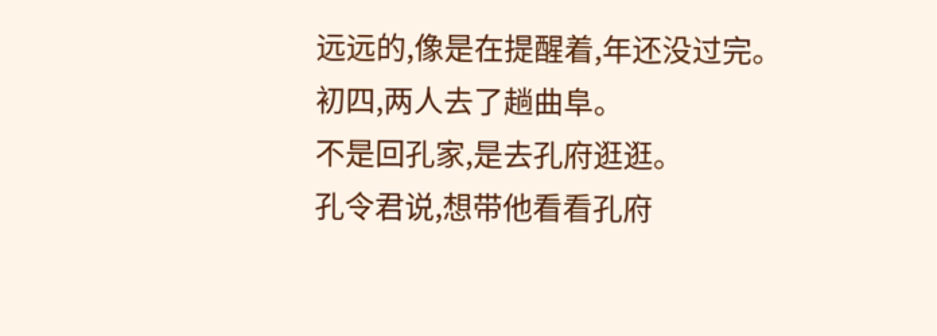远远的,像是在提醒着,年还没过完。
初四,两人去了趟曲阜。
不是回孔家,是去孔府逛逛。
孔令君说,想带他看看孔府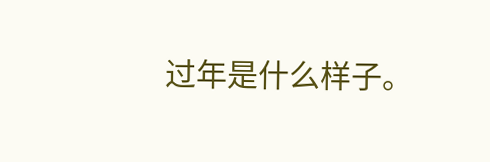过年是什么样子。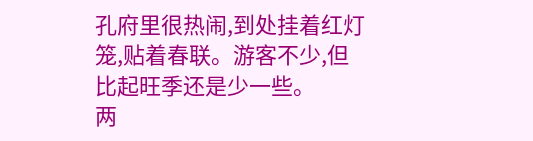孔府里很热闹,到处挂着红灯笼,贴着春联。游客不少,但比起旺季还是少一些。
两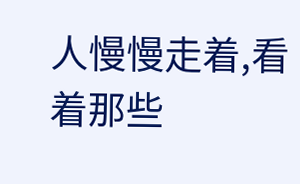人慢慢走着,看着那些